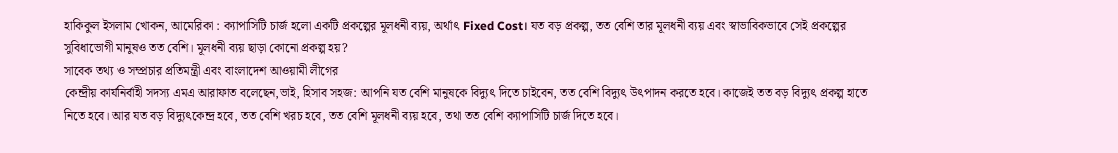হাকিকুল ইসলাম খোকন, আমেরিকা : ক্যাপাসিটি চার্জ হলো একটি প্রকল্পের মূলধনী ব্যয়, অর্থাৎ Fixed Cost। যত বড় প্রকল্প, তত বেশি তার মূলধনী ব্যয় এবং স্বাভাবিকভাবে সেই প্রকল্পের সুবিধাভোগী মানুষও তত বেশি। মূলধনী ব্যয় ছাড়া কোনো প্রকল্প হয়?
সাবেক তথ্য ও সম্প্রচার প্রতিমন্ত্রী এবং বাংলাদেশ আওয়ামী লীগের
কেন্দ্রীয় কার্যনির্বাহী সদস্য এমএ আরাফাত বলেছেন,ভাই, হিসাব সহজ: আপনি যত বেশি মানুষকে বিদ্যুৎ দিতে চাইবেন, তত বেশি বিদ্যুৎ উৎপাদন করতে হবে। কাজেই তত বড় বিদ্যুৎ প্রকল্প হাতে নিতে হবে। আর যত বড় বিদ্যুৎকেন্দ্র হবে, তত বেশি খরচ হবে, তত বেশি মূলধনী ব্যয় হবে, তথা তত বেশি ক্যাপাসিটি চার্জ দিতে হবে।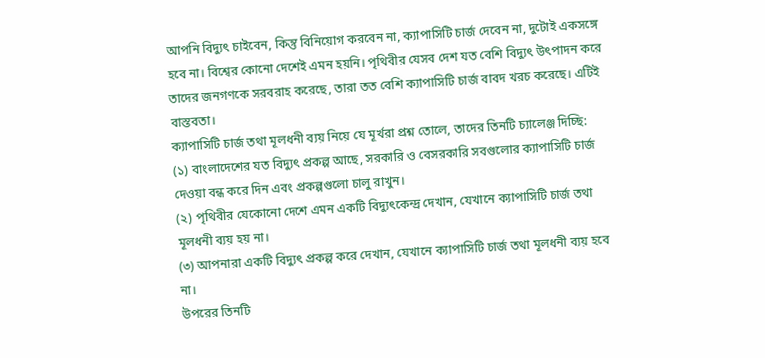আপনি বিদ্যুৎ চাইবেন, কিন্তু বিনিয়োগ করবেন না, ক্যাপাসিটি চার্জ দেবেন না, দুটোই একসঙ্গে হবে না। বিশ্বের কোনো দেশেই এমন হয়নি। পৃথিবীর যেসব দেশ যত বেশি বিদ্যুৎ উৎপাদন করে তাদের জনগণকে সরবরাহ করেছে, তারা তত বেশি ক্যাপাসিটি চার্জ বাবদ খরচ করেছে। এটিই বাস্তবতা।
ক্যাপাসিটি চার্জ তথা মূলধনী ব্যয় নিয়ে যে মূর্খরা প্রশ্ন তোলে, তাদের তিনটি চ্যালেঞ্জ দিচ্ছি:
(১) বাংলাদেশের যত বিদ্যুৎ প্রকল্প আছে, সরকারি ও বেসরকারি সবগুলোর ক্যাপাসিটি চার্জ দেওয়া বন্ধ করে দিন এবং প্রকল্পগুলো চালু রাখুন।
(২) পৃথিবীর যেকোনো দেশে এমন একটি বিদ্যুৎকেন্দ্র দেখান, যেখানে ক্যাপাসিটি চার্জ তথা মূলধনী ব্যয় হয় না।
(৩) আপনারা একটি বিদ্যুৎ প্রকল্প করে দেখান, যেখানে ক্যাপাসিটি চার্জ তথা মূলধনী ব্যয় হবে না।
উপরের তিনটি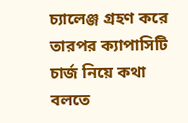চ্যালেঞ্জ গ্রহণ করে তারপর ক্যাপাসিটি চার্জ নিয়ে কথা বলতে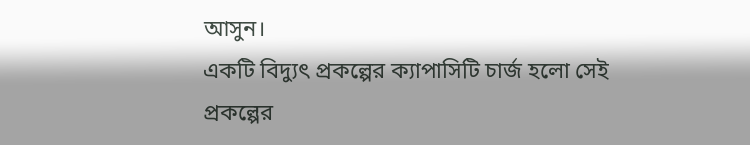আসুন।
একটি বিদ্যুৎ প্রকল্পের ক্যাপাসিটি চার্জ হলো সেই প্রকল্পের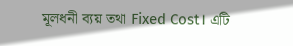মূলধনী ব্যয় তথা Fixed Cost। এটি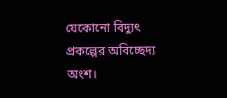যেকোনো বিদ্যুৎ প্রকল্পের অবিচ্ছেদ্য অংশ।